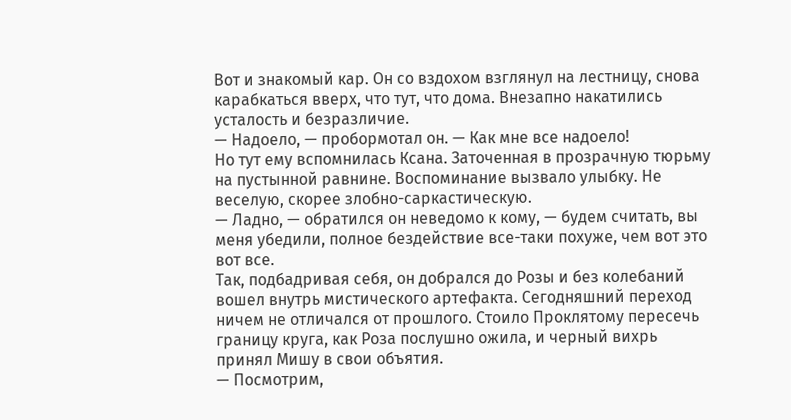Вот и знакомый кар. Он со вздохом взглянул на лестницу, снова карабкаться вверх, что тут, что дома. Внезапно накатились усталость и безразличие.
— Надоело, — пробормотал он. — Как мне все надоело!
Но тут ему вспомнилась Ксана. Заточенная в прозрачную тюрьму на пустынной равнине. Воспоминание вызвало улыбку. Не веселую, скорее злобно-саркастическую.
— Ладно, — обратился он неведомо к кому, — будем считать, вы меня убедили, полное бездействие все-таки похуже, чем вот это вот все.
Так, подбадривая себя, он добрался до Розы и без колебаний вошел внутрь мистического артефакта. Сегодняшний переход ничем не отличался от прошлого. Стоило Проклятому пересечь границу круга, как Роза послушно ожила, и черный вихрь принял Мишу в свои объятия.
— Посмотрим,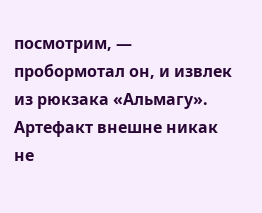посмотрим, — пробормотал он, и извлек из рюкзака «Альмагу».
Артефакт внешне никак не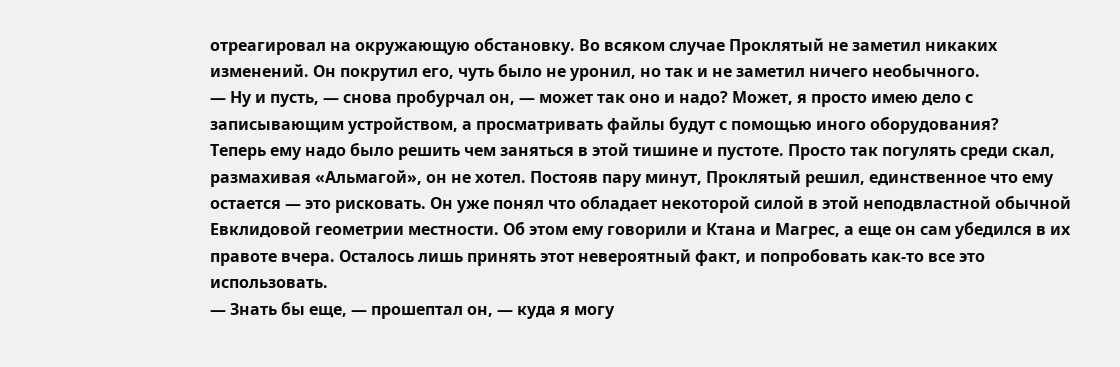отреагировал на окружающую обстановку. Во всяком случае Проклятый не заметил никаких изменений. Он покрутил его, чуть было не уронил, но так и не заметил ничего необычного.
— Ну и пусть, — снова пробурчал он, — может так оно и надо? Может, я просто имею дело с записывающим устройством, а просматривать файлы будут с помощью иного оборудования?
Теперь ему надо было решить чем заняться в этой тишине и пустоте. Просто так погулять среди скал, размахивая «Альмагой», он не хотел. Постояв пару минут, Проклятый решил, единственное что ему остается — это рисковать. Он уже понял что обладает некоторой силой в этой неподвластной обычной Евклидовой геометрии местности. Об этом ему говорили и Ктана и Магрес, а еще он сам убедился в их правоте вчера. Осталось лишь принять этот невероятный факт, и попробовать как-то все это использовать.
— Знать бы еще, — прошептал он, — куда я могу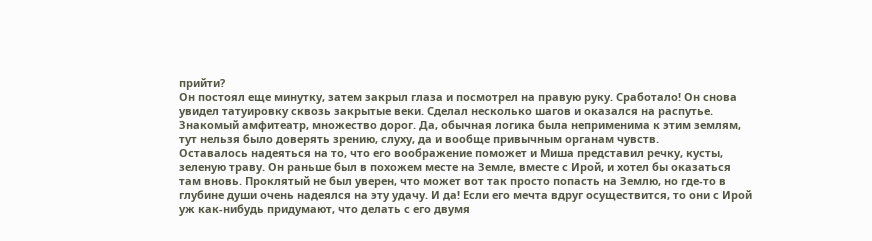прийти?
Он постоял еще минутку, затем закрыл глаза и посмотрел на правую руку. Сработало! Он снова увидел татуировку сквозь закрытые веки. Сделал несколько шагов и оказался на распутье. Знакомый амфитеатр, множество дорог. Да, обычная логика была неприменима к этим землям, тут нельзя было доверять зрению, слуху, да и вообще привычным органам чувств.
Оставалось надеяться на то, что его воображение поможет и Миша представил речку, кусты, зеленую траву. Он раньше был в похожем месте на Земле, вместе с Ирой, и хотел бы оказаться там вновь. Проклятый не был уверен, что может вот так просто попасть на Землю, но где-то в глубине души очень надеялся на эту удачу. И да! Если его мечта вдруг осуществится, то они с Ирой уж как-нибудь придумают, что делать с его двумя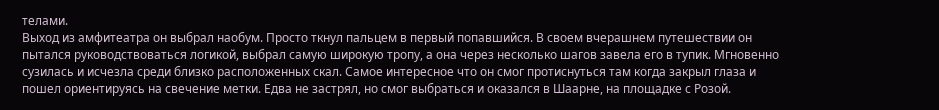телами.
Выход из амфитеатра он выбрал наобум. Просто ткнул пальцем в первый попавшийся. В своем вчерашнем путешествии он пытался руководствоваться логикой, выбрал самую широкую тропу, а она через несколько шагов завела его в тупик. Мгновенно сузилась и исчезла среди близко расположенных скал. Самое интересное что он смог протиснуться там когда закрыл глаза и пошел ориентируясь на свечение метки. Едва не застрял, но смог выбраться и оказался в Шаарне, на площадке с Розой.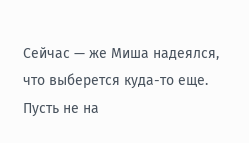Сейчас — же Миша надеялся, что выберется куда-то еще. Пусть не на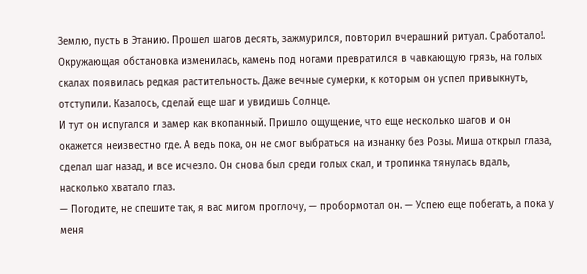Землю, пусть в Этанию. Прошел шагов десять, зажмурился, повторил вчерашний ритуал. Сработало!. Окружающая обстановка изменилась, камень под ногами превратился в чавкающую грязь, на голых скалах появилась редкая растительность. Даже вечные сумерки, к которым он успел привыкнуть, отступили. Казалось, сделай еще шаг и увидишь Солнце.
И тут он испугался и замер как вкопанный. Пришло ощущение, что еще несколько шагов и он окажется неизвестно где. А ведь пока, он не смог выбраться на изнанку без Розы. Миша открыл глаза, сделал шаг назад, и все исчезло. Он снова был среди голых скал, и тропинка тянулась вдаль, насколько хватало глаз.
— Погодите, не спешите так, я вас мигом проглочу, — пробормотал он. — Успею еще побегать, а пока у меня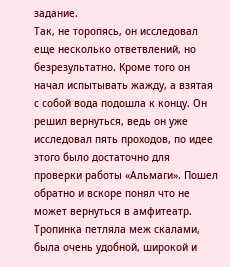задание.
Так, не торопясь, он исследовал еще несколько ответвлений, но безрезультатно. Кроме того он начал испытывать жажду, а взятая с собой вода подошла к концу. Он решил вернуться, ведь он уже исследовал пять проходов, по идее этого было достаточно для проверки работы «Альмаги». Пошел обратно и вскоре понял что не может вернуться в амфитеатр. Тропинка петляла меж скалами, была очень удобной, широкой и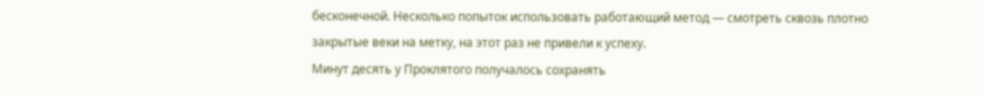бесконечной. Несколько попыток использовать работающий метод — смотреть сквозь плотно закрытые веки на метку, на этот раз не привели к успеху.
Минут десять у Проклятого получалось сохранять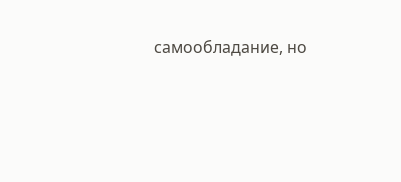самообладание, но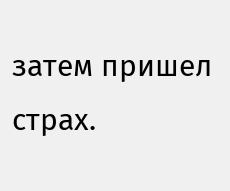затем пришел страх.